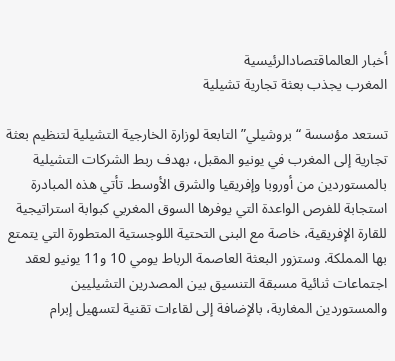أخبار العالماقتصادالرئيسية
المغرب يجذب بعثة تجارية تشيلية

تستعد مؤسسة “بروشيلي” التابعة لوزارة الخارجية التشيلية لتنظيم بعثة تجارية إلى المغرب في يونيو المقبل، بهدف ربط الشركات التشيلية بالمستوردين من أوروبا وإفريقيا والشرق الأوسط. تأتي هذه المبادرة استجابة للفرص الواعدة التي يوفرها السوق المغربي كبوابة استراتيجية للقارة الإفريقية، خاصة مع البنى التحتية اللوجستية المتطورة التي يتمتع بها المملكة. وستزور البعثة العاصمة الرباط يومي 10 و11 يونيو لعقد اجتماعات ثنائية مسبقة التنسيق بين المصدرين التشيليين والمستوردين المغاربة، بالإضافة إلى لقاءات تقنية لتسهيل إبرام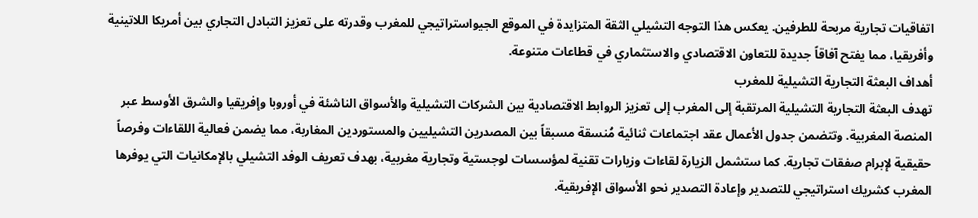اتفاقيات تجارية مربحة للطرفين. يعكس هذا التوجه التشيلي الثقة المتزايدة في الموقع الجيواستراتيجي للمغرب وقدرته على تعزيز التبادل التجاري بين أمريكا اللاتينية وأفريقيا، مما يفتح آفاقاً جديدة للتعاون الاقتصادي والاستثماري في قطاعات متنوعة.
أهداف البعثة التجارية التشيلية للمغرب
تهدف البعثة التجارية التشيلية المرتقبة إلى المغرب إلى تعزيز الروابط الاقتصادية بين الشركات التشيلية والأسواق الناشئة في أوروبا وإفريقيا والشرق الأوسط عبر المنصة المغربية. وتتضمن جدول الأعمال عقد اجتماعات ثنائية مُنسقة مسبقاً بين المصدرين التشيليين والمستوردين المغاربة، مما يضمن فعالية اللقاءات وفرصاً حقيقية لإبرام صفقات تجارية. كما ستشمل الزيارة لقاءات وزيارات تقنية لمؤسسات لوجستية وتجارية مغربية، بهدف تعريف الوفد التشيلي بالإمكانيات التي يوفرها المغرب كشريك استراتيجي للتصدير وإعادة التصدير نحو الأسواق الإفريقية.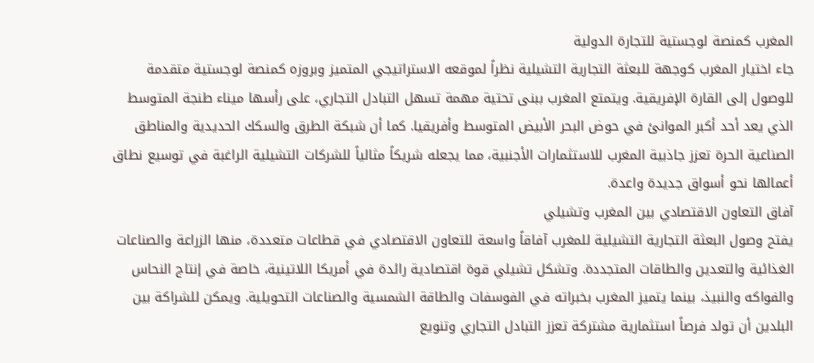المغرب كمنصة لوجستية للتجارة الدولية
جاء اختيار المغرب كوجهة للبعثة التجارية التشيلية نظراً لموقعه الاستراتيجي المتميز وبروزه كمنصة لوجستية متقدمة للوصول إلى القارة الإفريقية. ويتمتع المغرب ببنى تحتية مهمة تسهل التبادل التجاري، على رأسها ميناء طنجة المتوسط الذي يعد أحد أكبر الموانئ في حوض البحر الأبيض المتوسط وأفريقيا. كما أن شبكة الطرق والسكك الحديدية والمناطق الصناعية الحرة تعزز جاذبية المغرب للاستثمارات الأجنبية، مما يجعله شريكاً مثالياً للشركات التشيلية الراغبة في توسيع نطاق أعمالها نحو أسواق جديدة واعدة.
آفاق التعاون الاقتصادي بين المغرب وتشيلي
يفتح وصول البعثة التجارية التشيلية للمغرب آفاقاً واسعة للتعاون الاقتصادي في قطاعات متعددة، منها الزراعة والصناعات الغذائية والتعدين والطاقات المتجددة. وتشكل تشيلي قوة اقتصادية رائدة في أمريكا اللاتينية، خاصة في إنتاج النحاس والفواكه والنبيذ، بينما يتميز المغرب بخبراته في الفوسفات والطاقة الشمسية والصناعات التحويلية. ويمكن للشراكة بين البلدين أن تولد فرصاً استثمارية مشتركة تعزز التبادل التجاري وتنويع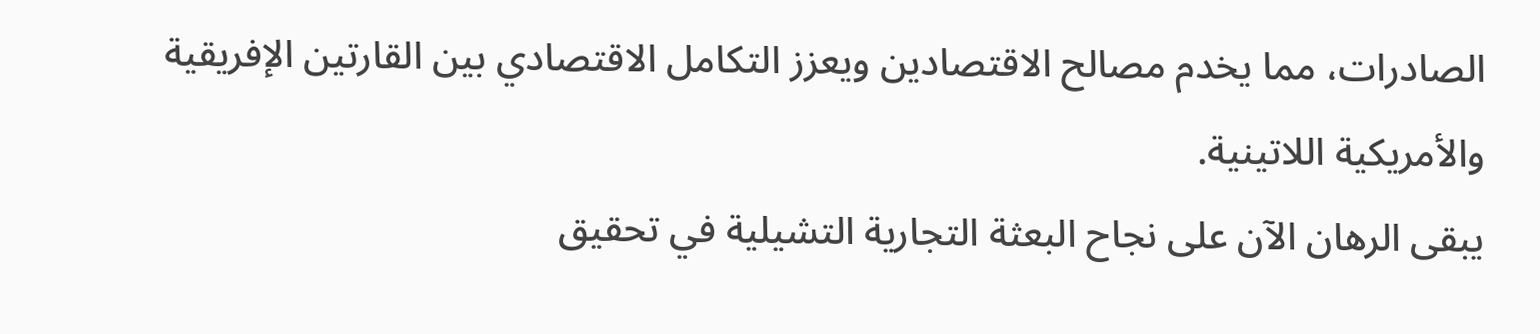الصادرات، مما يخدم مصالح الاقتصادين ويعزز التكامل الاقتصادي بين القارتين الإفريقية والأمريكية اللاتينية.
يبقى الرهان الآن على نجاح البعثة التجارية التشيلية في تحقيق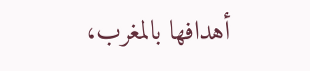أهدافها بالمغرب،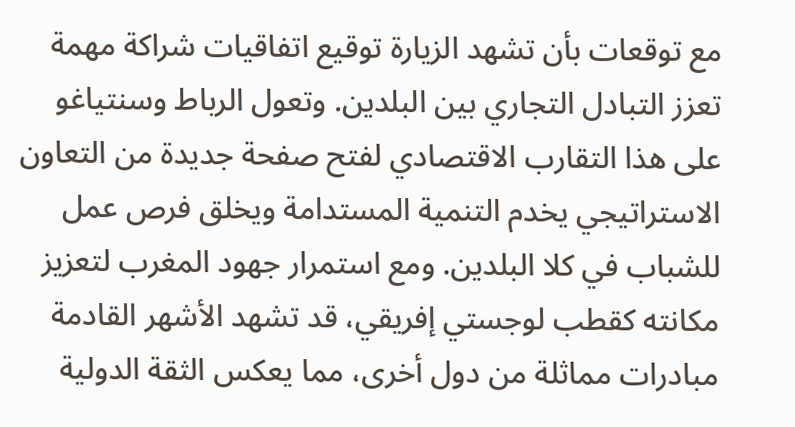مع توقعات بأن تشهد الزيارة توقيع اتفاقيات شراكة مهمة تعزز التبادل التجاري بين البلدين. وتعول الرباط وسنتياغو على هذا التقارب الاقتصادي لفتح صفحة جديدة من التعاون الاستراتيجي يخدم التنمية المستدامة ويخلق فرص عمل للشباب في كلا البلدين. ومع استمرار جهود المغرب لتعزيز مكانته كقطب لوجستي إفريقي، قد تشهد الأشهر القادمة مبادرات مماثلة من دول أخرى، مما يعكس الثقة الدولية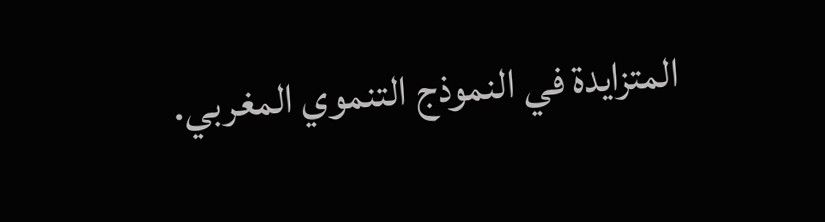المتزايدة في النموذج التنموي المغربي.